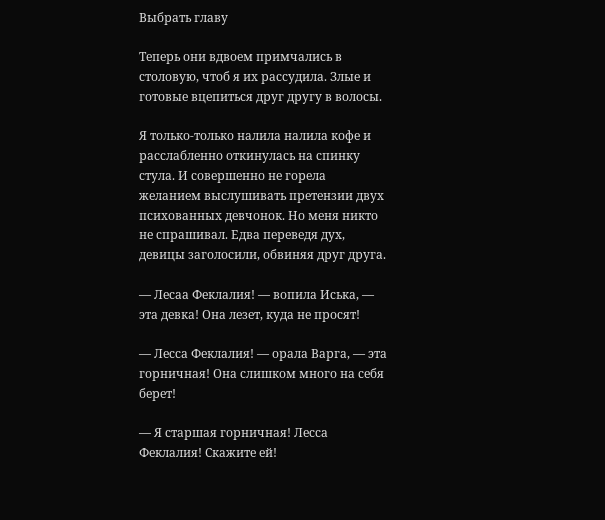Выбрать главу

Теперь они вдвоем примчались в столовую, чтоб я их рассудила. Злые и готовые вцепиться друг другу в волосы.

Я только-только налила налила кофе и расслабленно откинулась на спинку стула. И совершенно не горела желанием выслушивать претензии двух психованных девчонок. Но меня никто не спрашивал. Едва переведя дух, девицы заголосили, обвиняя друг друга.

— Лесаа Феклалия! — вопила Иська, — эта девка! Она лезет, куда не просят!

— Лесса Феклалия! — орала Варга, — эта горничная! Она слишком много на себя берет!

— Я старшая горничная! Лесса Феклалия! Скажите ей!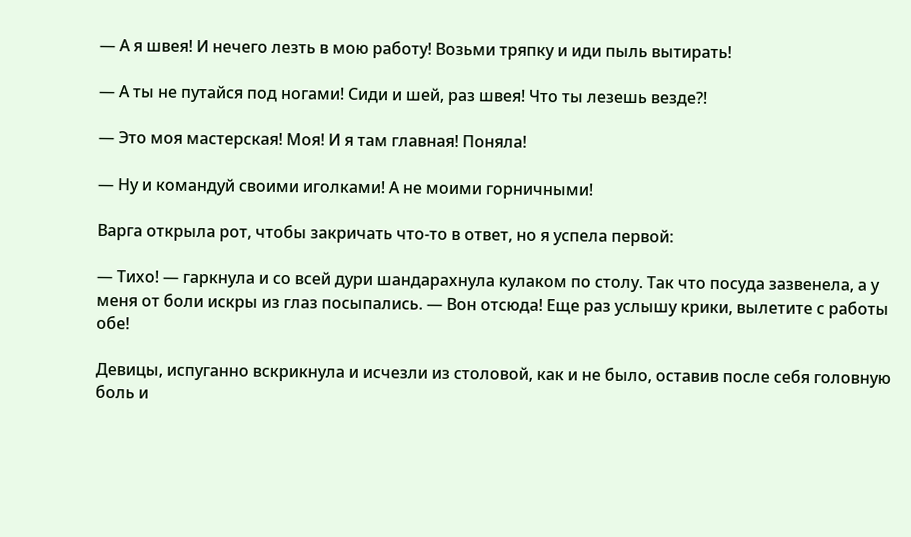— А я швея! И нечего лезть в мою работу! Возьми тряпку и иди пыль вытирать!

— А ты не путайся под ногами! Сиди и шей, раз швея! Что ты лезешь везде?!

— Это моя мастерская! Моя! И я там главная! Поняла!

— Ну и командуй своими иголками! А не моими горничными!

Варга открыла рот, чтобы закричать что-то в ответ, но я успела первой:

— Тихо! — гаркнула и со всей дури шандарахнула кулаком по столу. Так что посуда зазвенела, а у меня от боли искры из глаз посыпались. — Вон отсюда! Еще раз услышу крики, вылетите с работы обе!

Девицы, испуганно вскрикнула и исчезли из столовой, как и не было, оставив после себя головную боль и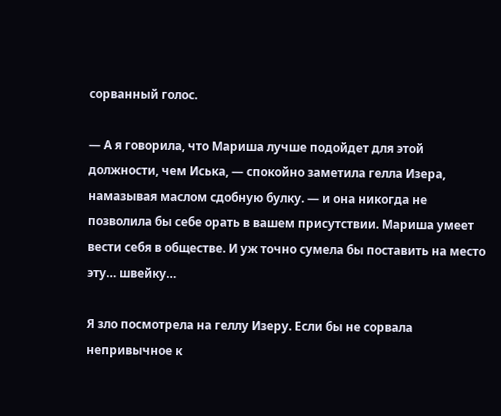сорванный голос.

— А я говорила, что Мариша лучше подойдет для этой должности, чем Иська, — спокойно заметила гелла Изера, намазывая маслом сдобную булку. — и она никогда не позволила бы себе орать в вашем присутствии. Мариша умеет вести себя в обществе. И уж точно сумела бы поставить на место эту… швейку…

Я зло посмотрела на геллу Изеру. Если бы не сорвала непривычное к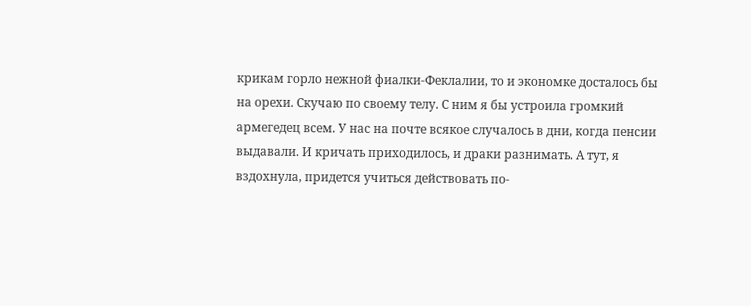крикам горло нежной фиалки-Феклалии, то и экономке досталось бы на орехи. Скучаю по своему телу. С ним я бы устроила громкий армегедец всем. У нас на почте всякое случалось в дни, когда пенсии выдавали. И кричать приходилось, и драки разнимать. А тут, я вздохнула, придется учиться действовать по-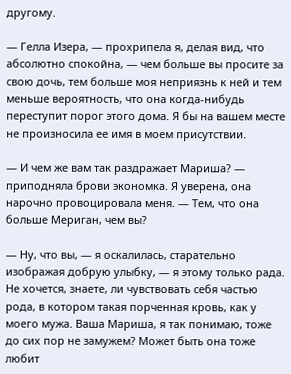другому.

— Гелла Изера, — прохрипела я, делая вид, что абсолютно спокойна, — чем больше вы просите за свою дочь, тем больше моя неприязнь к ней и тем меньше вероятность, что она когда-нибудь переступит порог этого дома. Я бы на вашем месте не произносила ее имя в моем присутствии.

— И чем же вам так раздражает Мариша? — приподняла брови экономка. Я уверена, она нарочно провоцировала меня. — Тем, что она больше Мериган, чем вы?

— Ну, что вы, — я оскалилась, старательно изображая добрую улыбку, — я этому только рада. Не хочется, знаете, ли чувствовать себя частью рода, в котором такая порченная кровь, как у моего мужа. Ваша Мариша, я так понимаю, тоже до сих пор не замужем? Может быть она тоже любит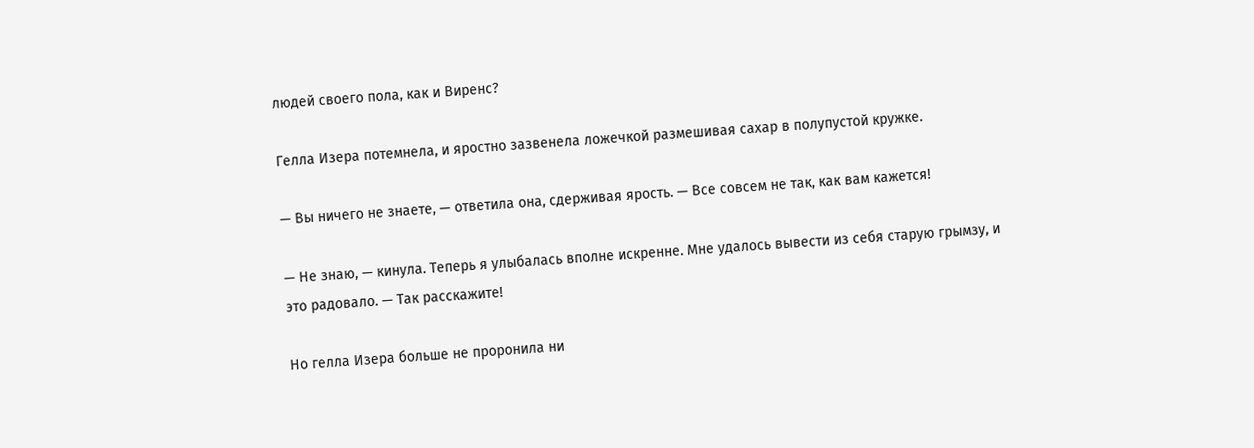людей своего пола, как и Виренс?

Гелла Изера потемнела, и яростно зазвенела ложечкой размешивая сахар в полупустой кружке.

— Вы ничего не знаете, — ответила она, сдерживая ярость. — Все совсем не так, как вам кажется!

— Не знаю, — кинула. Теперь я улыбалась вполне искренне. Мне удалось вывести из себя старую грымзу, и это радовало. — Так расскажите!

Но гелла Изера больше не проронила ни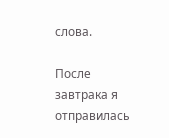слова.

После завтрака я отправилась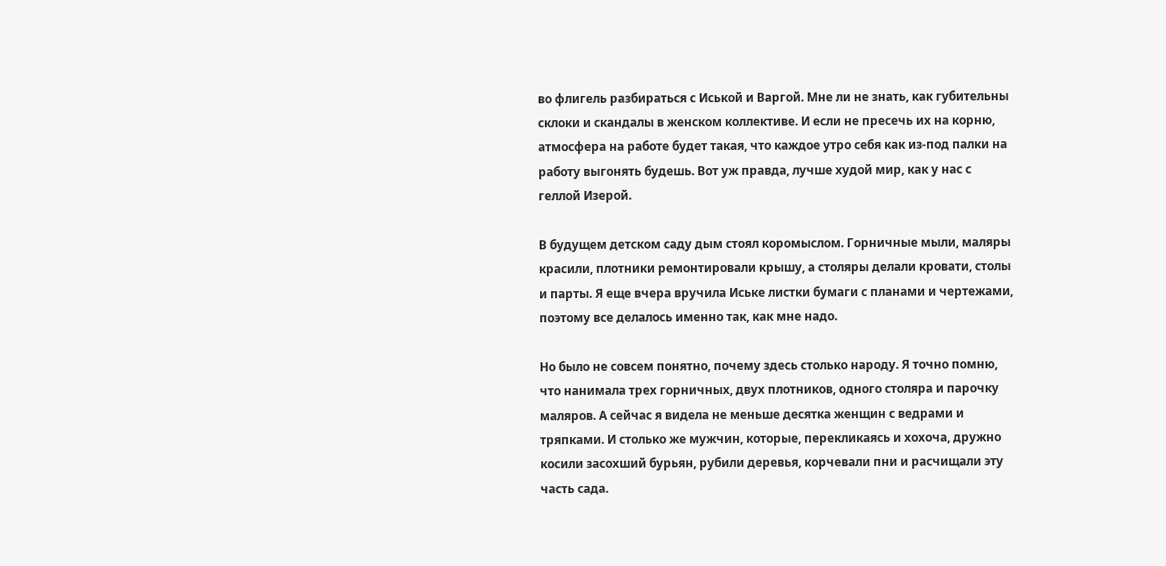во флигель разбираться с Иськой и Варгой. Мне ли не знать, как губительны склоки и скандалы в женском коллективе. И если не пресечь их на корню, атмосфера на работе будет такая, что каждое утро себя как из-под палки на работу выгонять будешь. Вот уж правда, лучше худой мир, как у нас с геллой Изерой.

В будущем детском саду дым стоял коромыслом. Горничные мыли, маляры красили, плотники ремонтировали крышу, а столяры делали кровати, столы и парты. Я еще вчера вручила Иське листки бумаги с планами и чертежами, поэтому все делалось именно так, как мне надо.

Но было не совсем понятно, почему здесь столько народу. Я точно помню, что нанимала трех горничных, двух плотников, одного столяра и парочку маляров. А сейчас я видела не меньше десятка женщин с ведрами и тряпками. И столько же мужчин, которые, перекликаясь и хохоча, дружно косили засохший бурьян, рубили деревья, корчевали пни и расчищали эту часть сада.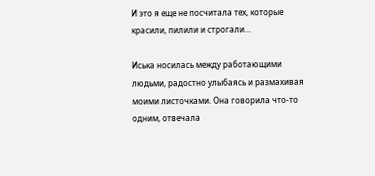И это я еще не посчитала тех, которые красили, пилили и строгали…

Иська носилась между работающими людьми, радостно улыбаясь и размахивая моими листочками. Она говорила что-то одним, отвечала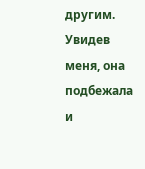другим. Увидев меня, она подбежала и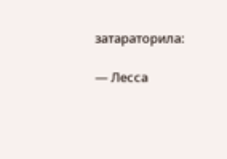затараторила:

— Лесса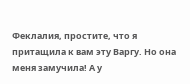Феклалия, простите, что я притащила к вам эту Варгу. Но она меня замучила! А у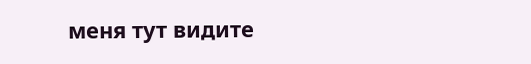меня тут видите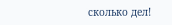сколько дел!